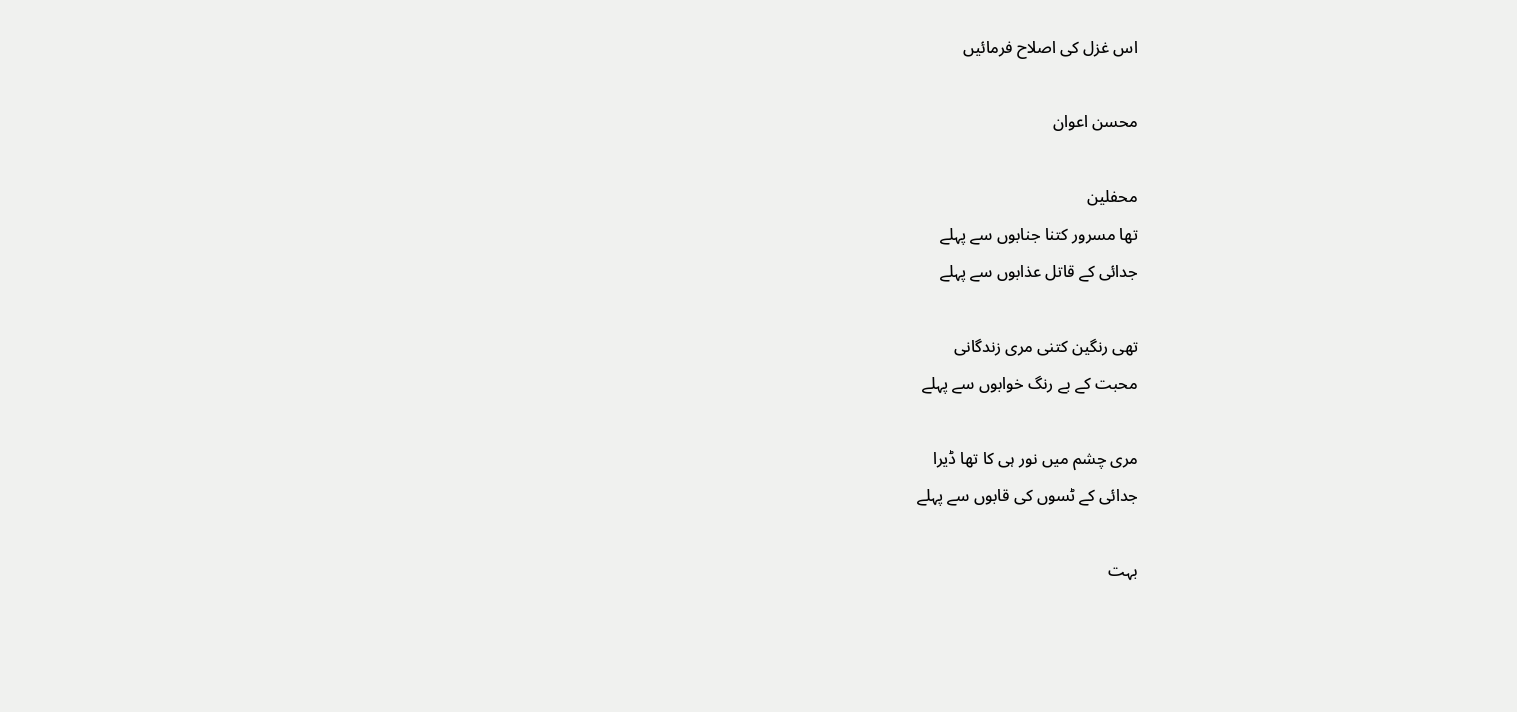اس غزل کی اصلاح فرمائیں

محسن اعوان

محفلین
تھا مسرور کتنا جنابوں سے پہلے
جدائی کے قاتل عذابوں سے پہلے

تھی رنگین کتنی مری زندگانی
محبت کے بے رنگ خوابوں سے پہلے

مری چشم میں نور ہی کا تھا ڈیرا
جدائی کے ٹسوں کی قابوں سے پہلے

بہت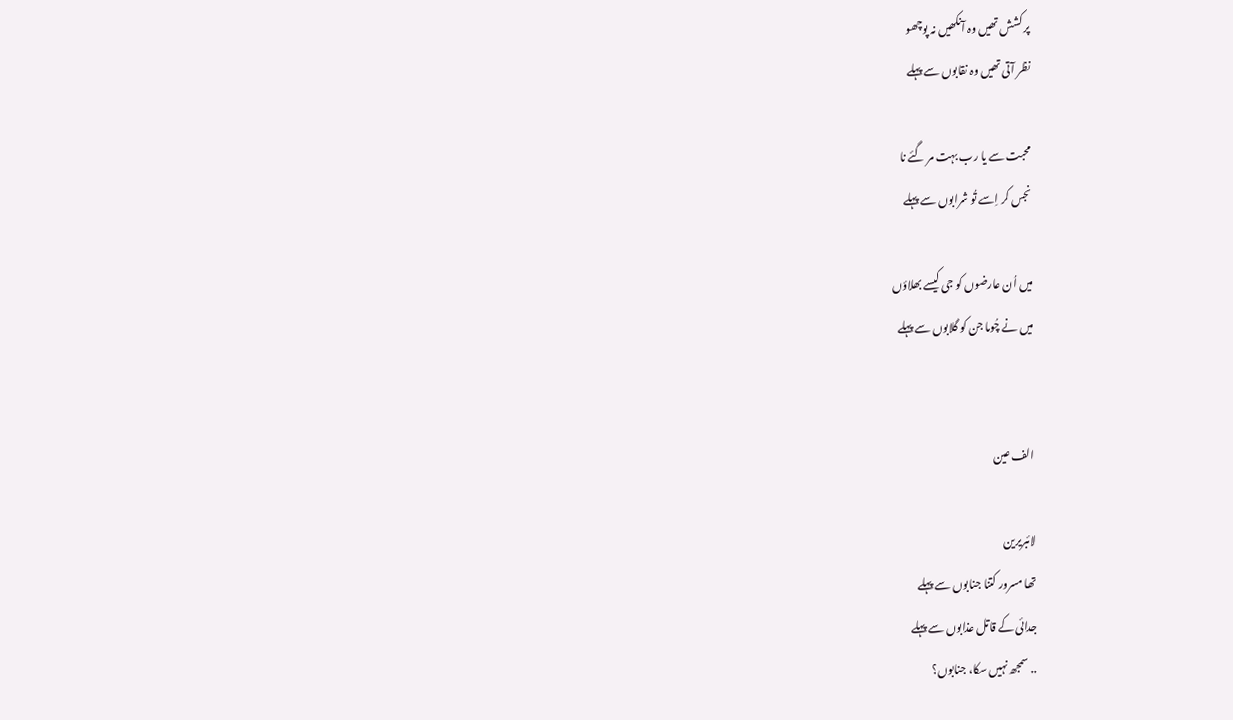پر کشش تھیں وہ آنکھیں نہ پوچھو
نظر آتی تھیں وہ نقابوں سے پہلے

محبت سے یا رب بہت مر گئے نا
نجس کر اِسے تُو شرابوں سے پہلے

میں اُن عارضوں کو جی کیسے بھلاؤں
میں نے چُوما جن کو گلابوں سے پہلے


الف عین

لائبریرین
تھا مسرور کتنا جنابوں سے پہلے
جدائی کے قاتل عذابوں سے پہلے
.. سمجھ نہیں سکا، جنابوں؟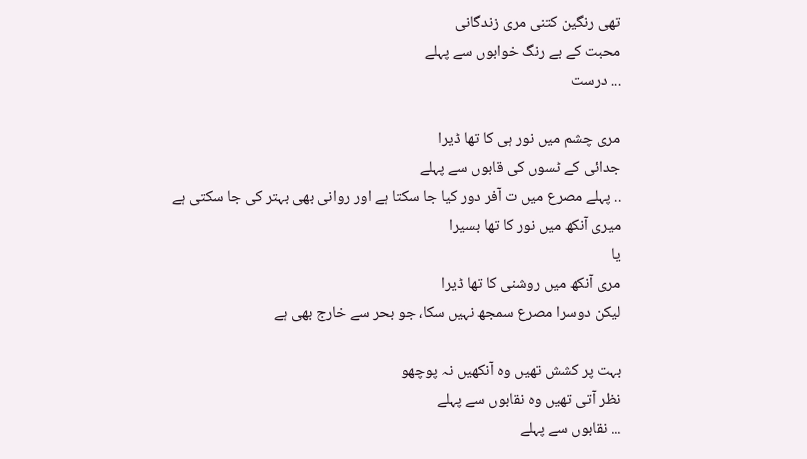تھی رنگین کتنی مری زندگانی
محبت کے بے رنگ خوابوں سے پہلے
... درست

مری چشم میں نور ہی کا تھا ڈیرا
جدائی کے ٹسوں کی قابوں سے پہلے
.. پہلے مصرع میں ت آفر دور کیا جا سکتا ہے اور روانی بھی بہتر کی جا سکتی ہے
میری آنکھ میں نور کا تھا بسیرا
یا
مری آنکھ میں روشنی کا تھا ڈیرا
لیکن دوسرا مصرع سمجھ نہیں سکا، جو بحر سے خارج بھی ہے

بہت پر کشش تھیں وہ آنکھیں نہ پوچھو
نظر آتی تھیں وہ نقابوں سے پہلے
... نقابوں سے پہلے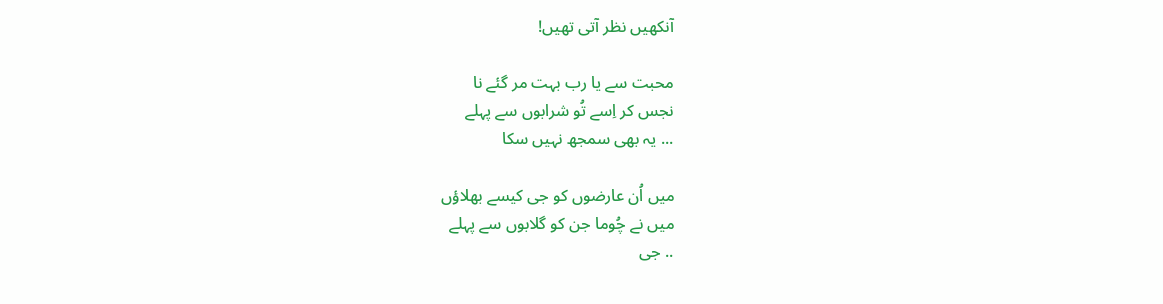آنکھیں نظر آتی تھیں!

محبت سے یا رب بہت مر گئے نا
نجس کر اِسے تُو شرابوں سے پہلے
... یہ بھی سمجھ نہیں سکا

میں اُن عارضوں کو جی کیسے بھلاؤں
میں نے چُوما جن کو گلابوں سے پہلے
.. جی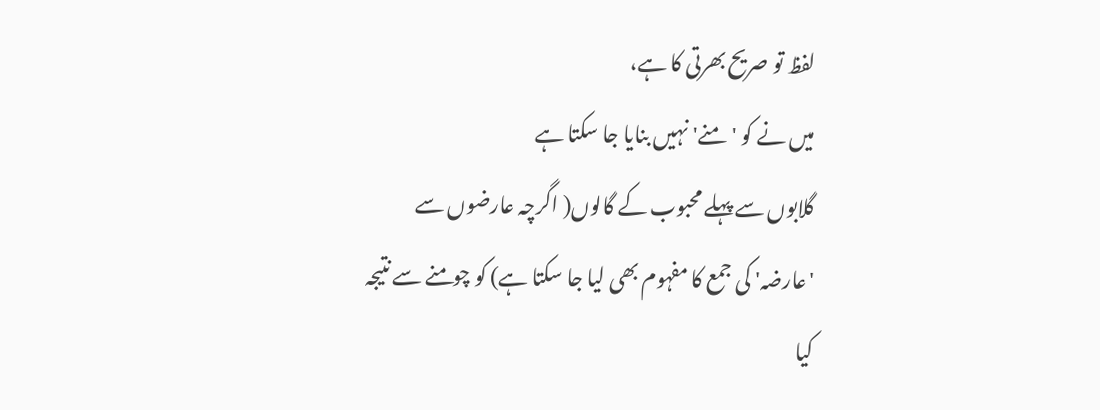لفظ تو صریح بھرتی کا ہے،
میں نے کو 'منے' نہیں بنایا جا سکتا ہے
گلابوں سے پہلے محبوب کے گالوں( اگرچہ عارضوں سے 'عارضہ' کی جمع کا مفہوم بھی لیا جا سکتا ہے) کو چومنے سے نتیجہ کیا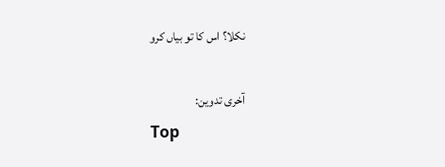نکلا؟ اس کا تو بیاں کرو

آخری تدوین:
Top